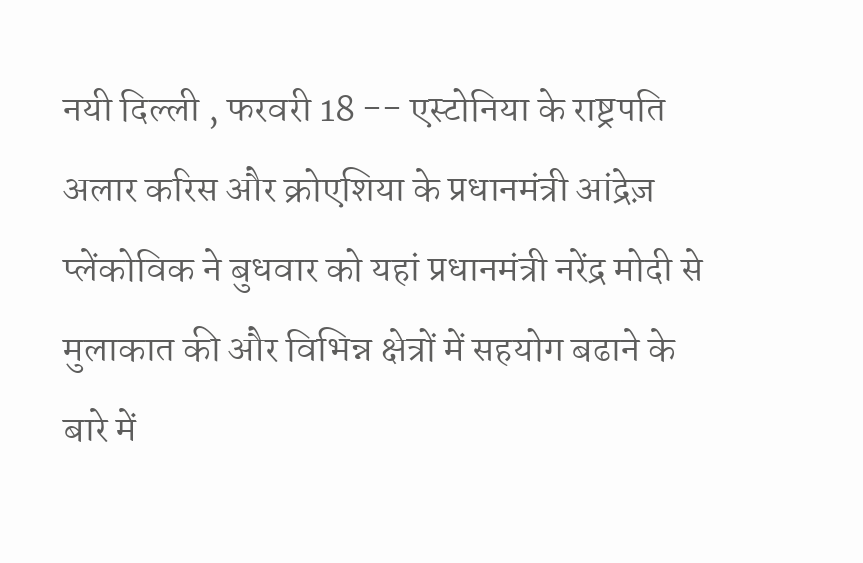नयी दिल्ली , फरवरी 18 -- एस्टोनिया के राष्ट्रपति अलार करिस और क्रोएशिया के प्रधानमंत्री आंद्रेज़ प्लेंकोविक ने बुधवार को यहां प्रधानमंत्री नरेंद्र मोदी से मुलाकात की और विभिन्न क्षेत्रों में सहयोग बढाने के बारे में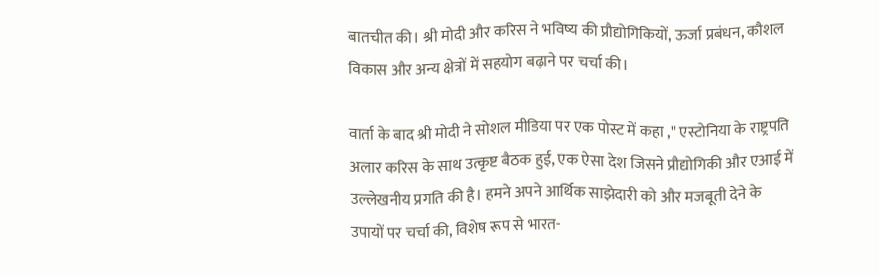बातचीत की। श्री मोदी और करिस ने भविष्य की प्रौद्योगिकियों, ऊर्जा प्रबंधन, कौशल विकास और अन्य क्षेत्रों में सहयोग बढ़ाने पर चर्चा की।

वार्ता के बाद श्री मोदी ने सोशल मीडिया पर एक पोस्ट में कहा ," एस्टोनिया के राष्ट्रपति अलार करिस के साथ उत्कृष्ट बैठक हुई, एक ऐसा देश जिसने प्रौद्योगिकी और एआई में उल्लेखनीय प्रगति की है। हमने अपने आर्थिक साझेदारी को और मजबूती देने के उपायों पर चर्चा की, विशेष रूप से भारत-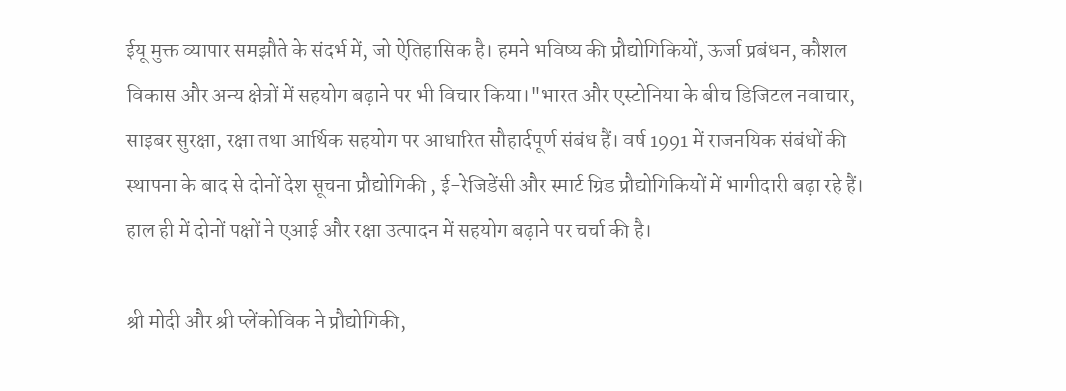ईयू मुक्त व्यापार समझौते के संदर्भ में, जो ऐतिहासिक है। हमने भविष्य की प्रौद्योगिकियों, ऊर्जा प्रबंधन, कौशल विकास और अन्य क्षेत्रों में सहयोग बढ़ाने पर भी विचार किया।"भारत और एस्टोनिया के बीच डिजिटल नवाचार, साइबर सुरक्षा, रक्षा तथा आर्थिक सहयोग पर आधारित सौहार्दपूर्ण संबंध हैं। वर्ष 1991 में राजनयिक संबंधों की स्थापना के बाद से दोनों देश सूचना प्रौद्योगिकी , ई-रेजिडेंसी और स्मार्ट ग्रिड प्रौद्योगिकियों में भागीदारी बढ़ा रहे हैं। हाल ही में दोनों पक्षों ने एआई और रक्षा उत्पादन में सहयोग बढ़ाने पर चर्चा की है।

श्री मोदी और श्री प्लेंकोविक ने प्रौद्योगिकी,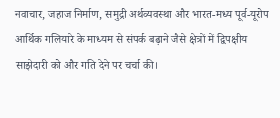नवाचार, जहाज निर्माण, समुद्री अर्थव्यवस्था और भारत-मध्य पूर्व-यूरोप आर्थिक गलियारे के माध्यम से संपर्क बढ़ाने जैसे क्षेत्रों में द्विपक्षीय साझेदारी को और गति देने पर चर्चा की।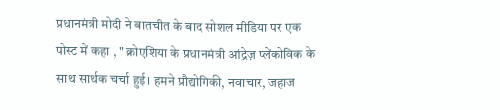प्रधानमंत्री मोदी ने बातचीत के बाद सोशल मीडिया पर एक पोस्ट में कहा , " क्रोएशिया के प्रधानमंत्री आंद्रेज़ प्लेंकोविक के साथ सार्थक चर्चा हुई। हमने प्रौद्योगिकी, नवाचार, जहाज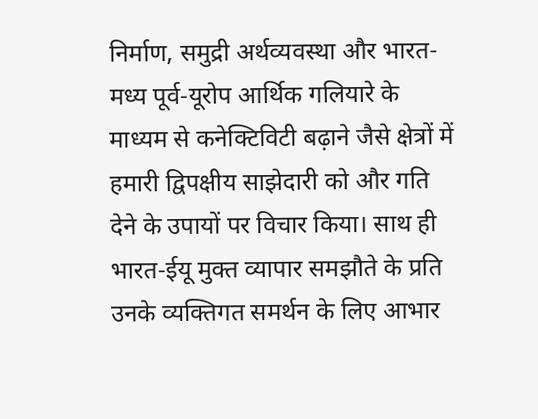निर्माण, समुद्री अर्थव्यवस्था और भारत-मध्य पूर्व-यूरोप आर्थिक गलियारे के माध्यम से कनेक्टिविटी बढ़ाने जैसे क्षेत्रों में हमारी द्विपक्षीय साझेदारी को और गति देने के उपायों पर विचार किया। साथ ही भारत-ईयू मुक्त व्यापार समझौते के प्रति उनके व्यक्तिगत समर्थन के लिए आभार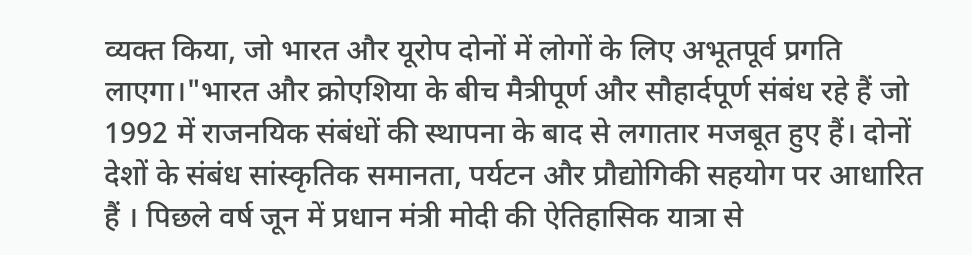व्यक्त किया, जो भारत और यूरोप दोनों में लोगों के लिए अभूतपूर्व प्रगति लाएगा।"भारत और क्रोएशिया के बीच मैत्रीपूर्ण और सौहार्दपूर्ण संबंध रहे हैं जो 1992 में राजनयिक संबंधों की स्थापना के बाद से लगातार मजबूत हुए हैं। दोनों देशों के संबंध सांस्कृतिक समानता, पर्यटन और प्रौद्योगिकी सहयोग पर आधारित हैं । पिछले वर्ष जून में प्रधान मंत्री मोदी की ऐतिहासिक यात्रा से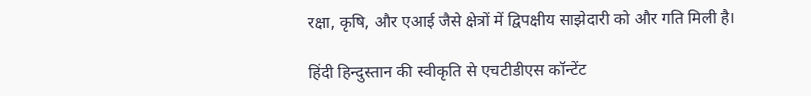रक्षा, कृषि, और एआई जैसे क्षेत्रों में द्विपक्षीय साझेदारी को और गति मिली है।

हिंदी हिन्दुस्तान की स्वीकृति से एचटीडीएस कॉन्टेंट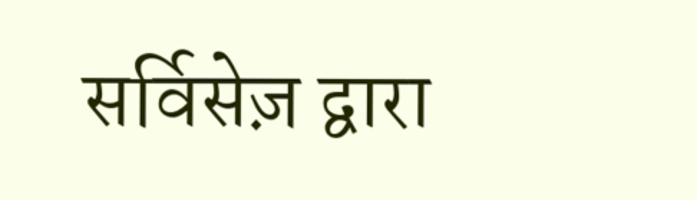सर्विसेज़ द्वारा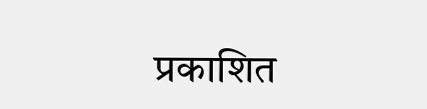प्रकाशित